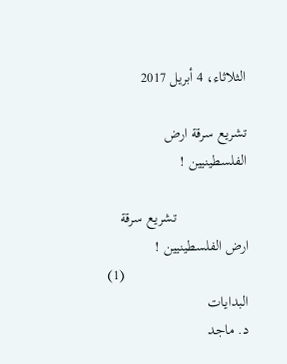الثلاثاء، 4 أبريل 2017

تشريع سرقة ارض الفلسطينيين !

                   تشريع سرقة ارض الفلسطينيين !
                                 (1) البدايات
د. ماجد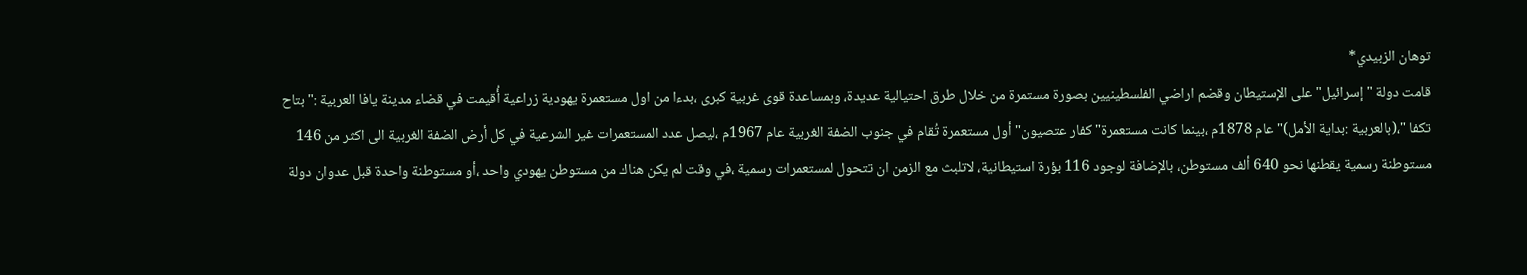توهان الزبيدي*
قامت دولة "إسرائيل" على الإستيطان وقضم اراضي الفلسطينيين بصورة مستمرة من خلال طرق احتيالية عديدة، وبمساعدة قوى غربية كبرى ،بدءا من اول مستعمرة يهودية زراعية أُقيمت في قضاء مدينة يافا العربية :"بتاح تكفا "،(بالعربية :بداية الأمل)" عام 1878م ،بينما كانت مستعمرة"كفار عتصيون" أول مستعمرة تُقام في جنوب الضفة الغربية عام 1967م ،ليصل عدد المستعمرات غير الشرعية في كل أرض الضفة الغربية الى اكثر من 146 مستوطنة رسمية يقطنها نحو 640 ألف مستوطن، بالإضافة لوجود 116 بؤرة استيطانية، لاتلبث مع الزمن ان تتحول لمستعمرات رسمية ،في وقت لم يكن هناك من مستوطن يهودي واحد ،أو مستوطنة واحدة قبل عدوان دولة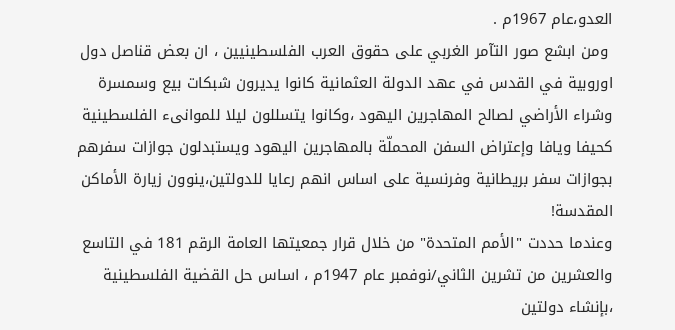العدو،عام 1967م .
 ومن ابشع صور التآمر الغربي على حقوق العرب الفلسطينيين ، ان بعض قناصل دول اوروبية في القدس في عهد الدولة العثمانية كانوا يديرون شبكات بيع وسمسرة وشراء الأراضي لصالح المهاجرين اليهود ،وكانوا يتسللون ليلا للموانىء الفلسطينية كحيفا ويافا وإعتراض السفن المحملّة بالمهاجرين اليهود ويستبدلون جوازات سفرهم بجوازات سفر بريطانية وفرنسية على اساس انهم رعايا للدولتين،ينوون زيارة الأماكن المقدسة!
وعندما حددت "الأمم المتحدة" من خلال قرار جمعيتها العامة الرقم 181 في التاسع والعشرين من تشرين الثاني/نوفمبر عام 1947م ، اساس حل القضية الفلسطينية  ،بإنشاء دولتين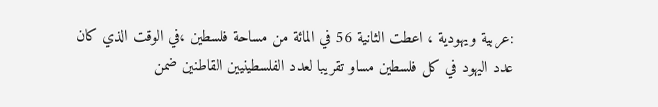:عربية ويهودية ، اعطت الثانية 56 في المائة من مساحة فلسطين ،في الوقت الذي كان عدد اليهود في كل فلسطين مساو تقريبا لعدد الفلسطينيين القاطنين ضمن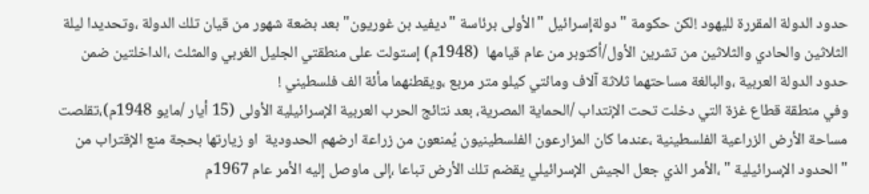حدود الدولة المقررة لليهود !لكن حكومة "دولةإسرائيل "الأولى برئاسة "ديفيد بن غوريون" بعد بضعة شهور من قيان تلك الدولة ،وتحديدا ليلة الثلاثين والحادي والثلاثين من تشرين الأول/أكتوبر من عام قيامها  (1948م) إستولت على منطقتي الجليل الغربي والمثلث ،الداخلتين ضمن حدود الدولة العربية ،والبالغة مساحتهما ثلاثة آلاف ومائتي كيلو متر مربع ،ويقطنهما مأئة الف فلسطيني !
وفي منطقة قطاع غزة التي دخلت تحت الإنتداب /الحماية المصرية، بعد نتائج الحرب العربية الإسرائيلية الأولى (15 أيار /مايو 1948م)،تقلصت مساحة الأرض الزراعية الفلسطينية ،عندما كان المزارعون الفلسطينيون يُمنعون من زراعة ارضهم الحدودية  او زيارتها بحجة منع الإقتراب من "الحدود الإسرائيلية " ،الأمر الذي جعل الجيش الإسرائيلي يقضم تلك الأرض تباعا ،إلى ماوصل إليه الأمر عام 1967م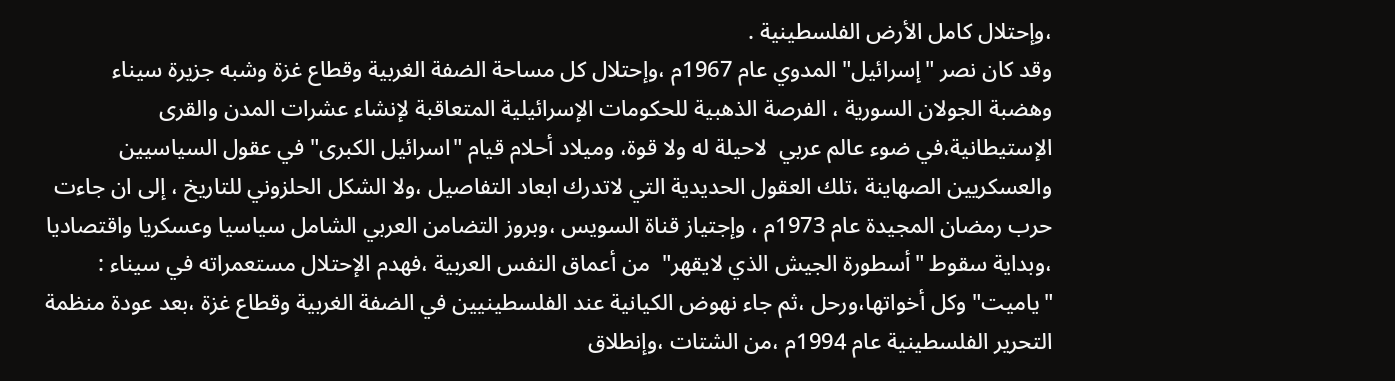،وإحتلال كامل الأرض الفلسطينية .
وقد كان نصر "إسرائيل" المدوي عام 1967م ،وإحتلال كل مساحة الضفة الغربية وقطاع غزة وشبه جزيرة سيناء وهضبة الجولان السورية ، الفرصة الذهبية للحكومات الإسرائيلية المتعاقبة لإنشاء عشرات المدن والقرى الإستيطانية،في ضوء عالم عربي  لاحيلة له ولا قوة، وميلاد أحلام قيام "اسرائيل الكبرى" في عقول السياسيين والعسكريين الصهاينة ،تلك العقول الحديدية التي لاتدرك ابعاد التفاصيل ،ولا الشكل الحلزوني للتاريخ ، إلى ان جاءت حرب رمضان المجيدة عام 1973م ، وإجتياز قناة السويس ،وبروز التضامن العربي الشامل سياسيا وعسكريا واقتصاديا ،وبداية سقوط "أسطورة الجيش الذي لايقهر"  من أعماق النفس العربية ،فهدم الإحتلال مستعمراته في سيناء : "ياميت" وكل أخواتها،ورحل ،ثم جاء نهوض الكيانية عند الفلسطينيين في الضفة الغربية وقطاع غزة ،بعد عودة منظمة التحرير الفلسطينية عام 1994م ،من الشتات ،وإنطلاق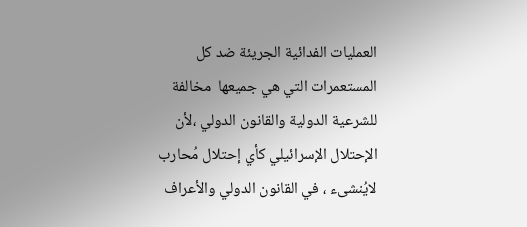العمليات الفدائية الجريئة ضد كل المستعمرات التي هي جميعها  مخالفة للشرعية الدولية والقانون الدولي ،لأن الإحتلال الإسرائيلي كأي إحتلال مُحارب لايُنشىء ، في القانون الدولي والأعراف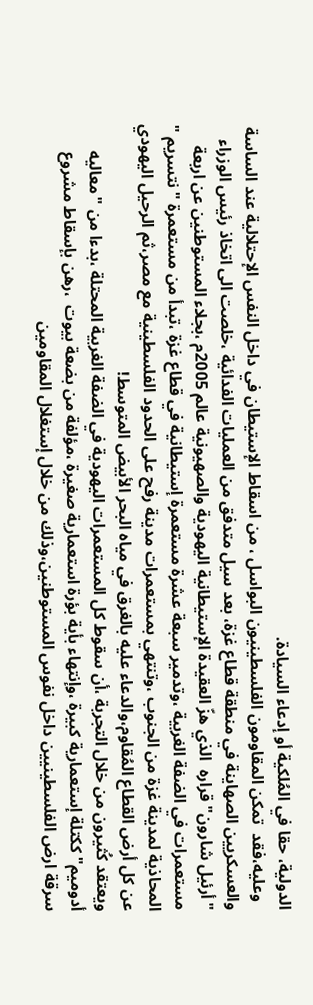الدولية، حقا في المُلكية أو إدعاء السيادة.
  وعليه،فقد  تمكن المقاومون الفلسطينيون البواسل ، من اسقاط الإستيطان في داخل النفس الإحتلالية عند الساسة والعسكريين الصهاينة في منطقة قطاع غزة، بعد سيل متدفق من العمليات الفدائية ،خلصت الى اتخاذ رئيس الوزراء "أرئيل شارون"قراره  الذي هزّ العقيدة الإستيطانية اليهودية والصهيونية عالم 2005م ،بجلاء المستوطنين عن اربعة مستعمرات في الضفة الغربية ،وتدمير سبعة عشرة مستعمرة إستيطانية في قطاع غزة ،تبدأ من مستعمرة "نتسريم " المحاذية لمدينة غزة من الجنوب ،وتنتهي بمستعمرات مدينة رفح على الحدود الفلسطينية مع مصر،ثم الرحيل اليهودي عن كل أرض القطاع المُقاوم،والدعاء عليه بالغرق في مياه البحر الأبيض المتوسط!
ويعتقد كُثيرون من خلال التجربة ،أن سقوط كل المستعمرات اليهودية في الضفة الغربية المحتلة ،بدءا من "معاليه أدوميم"ككتلة إستعمارية كبيرة ،وإنتهاء بأية بؤرة استعمارية صغيرة ،مؤلفة من بضعة بيوت  ،رهن بإسقاط مشروع سرقة ارض الفلسطينيين داخل نفوس المستوطنين،وذلك من خلال إستغلال المقاومين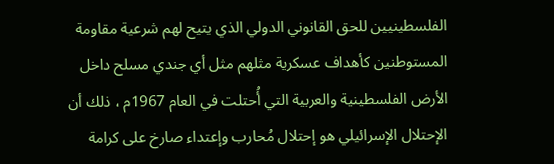الفلسطينيين للحق القانوني الدولي الذي يتيح لهم شرعية مقاومة المستوطنين كأهداف عسكرية مثلهم مثل أي جندي مسلح داخل الأرض الفلسطينية والعربية التي أُحتلت في العام 1967م ، ذلك أن الإحتلال الإسرائيلي هو إحتلال مُحارب وإعتداء صارخ على كرامة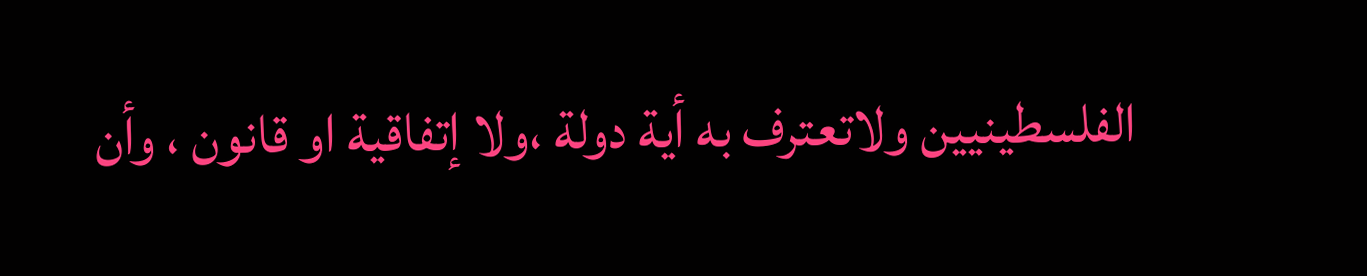الفلسطينيين ولاتعترف به أية دولة ،ولا إتفاقية او قانون ، وأن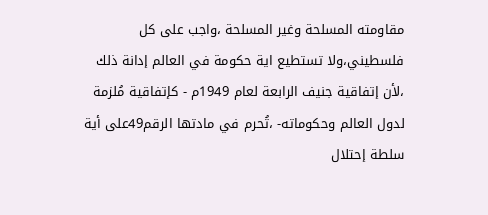مقاومته المسلحة وغير المسلحة ،واجب على كل فلسطيني،ولا تستطيع اية حكومة في العالم إدانة ذلك ،لأن إتفاقية جنيف الرابعة لعام 1949م - كإتفاقية مُلزمة لدول العالم وحكوماته- ،تُحرم في مادتها الرقم49على أية سلطة إحتلال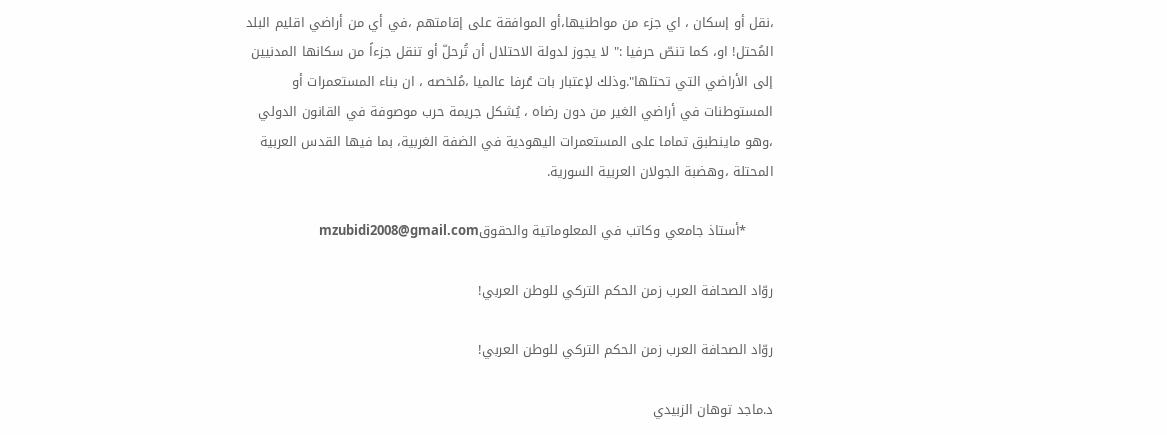،نقل أو إسكان ، اي جزء من مواطنيها،أو الموافقة على إقامتهم ،في أي من أراضي اقليم البلد المُحتل! او، كما تنصّ حرفيا :" لا يجوز لدولة الاحتلال أن تُرحلّ أو تنقل جزءاً من سكانها المدنيين إلى الأراضي التي تحتلها".وذلك لإعتبار بات عُرفا عالميا ،مُلخصه ، ان بناء المستعمرات أو المستوطنات في أراضي الغير من دون رضاه ، يُشكل جريمة حرب موصوفة في القانون الدولي ،وهو ماينطبق تماما على المستعمرات اليهودية في الضفة الغربية، بما فيها القدس العربية المحتلة ،وهضبة الجولان العربية السورية.

      *أستاذ جامعي وكاتب في المعلوماتية والحقوقmzubidi2008@gmail.com

روّاد الصحافة العرب زمن الحكم التركي للوطن العربي!

روّاد الصحافة العرب زمن الحكم التركي للوطن العربي!

د.ماجد توهان الزبيدي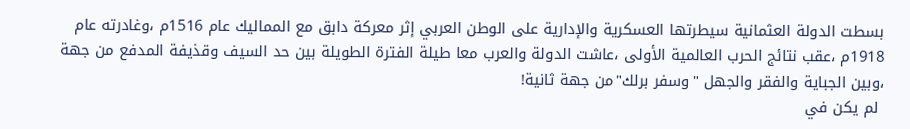بسطت الدولة العثمانية سيطرتها العسكرية والإدارية على الوطن العربي إثر معركة دابق مع المماليك عام 1516م ،وغادرته عام 1918م ،عقب نتائج الحرب العالمية الأولى ،عاشت الدولة والعرب معا طيلة الفترة الطويلة بين حد السيف وقذيفة المدفع من جهة ،وبين الجباية والفقر والجهل "وسفر برلك"من جهة ثانية!
 لم يكن في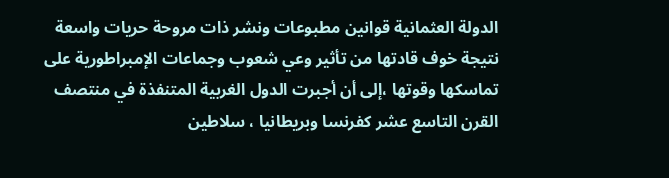الدولة العثمانية قوانين مطبوعات ونشر ذات مروحة حريات واسعة نتيجة خوف قادتها من تأثير وعي شعوب وجماعات الإمبراطورية على تماسكها وقوتها ،إلى أن أجبرت الدول الغربية المتنفذة في منتصف القرن التاسع عشر كفرنسا وبريطانيا ، سلاطين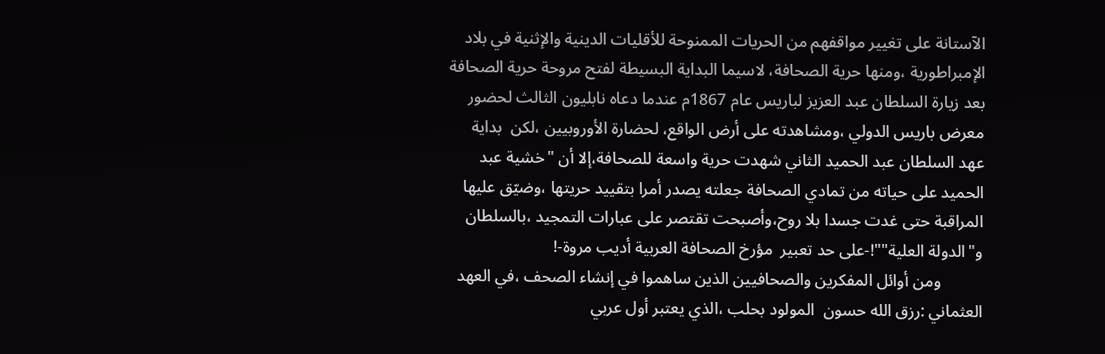الآستانة على تغيير مواقفهم من الحريات الممنوحة للأقليات الدينية والإثنية في بلاد الإمبراطورية ،ومنها حرية الصحافة، لاسيما البداية البسيطة لفتح مروحة حرية الصحافة بعد زيارة السلطان عبد العزيز لباريس عام 1867م عندما دعاه نابليون الثالث لحضور معرض باريس الدولي ،ومشاهدته على أرض الواقع، لحضارة الأوروبيين ،لكن  بداية عهد السلطان عبد الحميد الثاني شهدت حرية واسعة للصحافة،إلا أن "خشية عبد الحميد على حياته من تمادي الصحافة جعلته يصدر أمرا بتقييد حريتها ،وضيّق عليها المراقبة حتى غدت جسدا بلا روح،وأصبحت تقتصر على عبارات التمجيد ،بالسلطان و"الدولة العلية""!-على حد تعبير  مؤرخ الصحافة العربية أديب مروة-!
          ومن أوائل المفكرين والصحافيين الذين ساهموا في إنشاء الصحف ،في العهد العثماني :رزق الله حسون  المولود بحلب ،الذي يعتبر أول عربي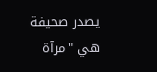يصدر صحيفة هي "مرآة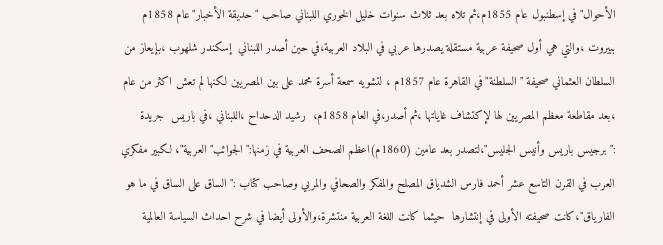الأحوال"في إسطنبول عام 1855م،ثم تلاه بعد ثلاث سنوات خليل الخوري اللبناني صاحب "حديقة الأخبار"عام 1858م ببيروت ،والتي هي أول صحيفة عربية مستقلة يصدرها عربي في البلاد العربية،في حين أصدر اللبناني  إسكندر شلهوب ،بإيعاز من السلطان العثماني صحيفة "السلطنة"في القاهرة عام 1857م ، لتشويه سمعة أسرة محمد على بين المصريين لكنها لم تعش اكثر من عام ،بعد مقاطعة معظم المصريين لها لإكتشاف غاياتها ،ثم أصدر،في العام 1858م،  رشيد الدحداح ،اللبناني ،في باريس  جريدة :"برجيس باريس وأنيس الجليس"،لتصدر بعد عامين (1860م)اعظم الصحف العربية في زمنها:"الجوائب"العربية"، لكبير مفكري العرب في القرن التاسع عشر أحمد فارس الشدياق المصلح والمفكر والصحافي والمربي وصاحب كتاب :"الساق على الساق في ما هو الفارياق"،كانت صحيفته الأولى في إنتشارها  حيثما كانت اللغة العربية منتشرة،والأولى أيضا في شرح احداث السياسة العالمية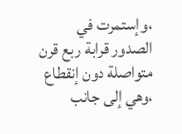،وإستمرت في الصدور قرابة ربع قرن متواصلة دون إنقطاع ،وهي إلى جانب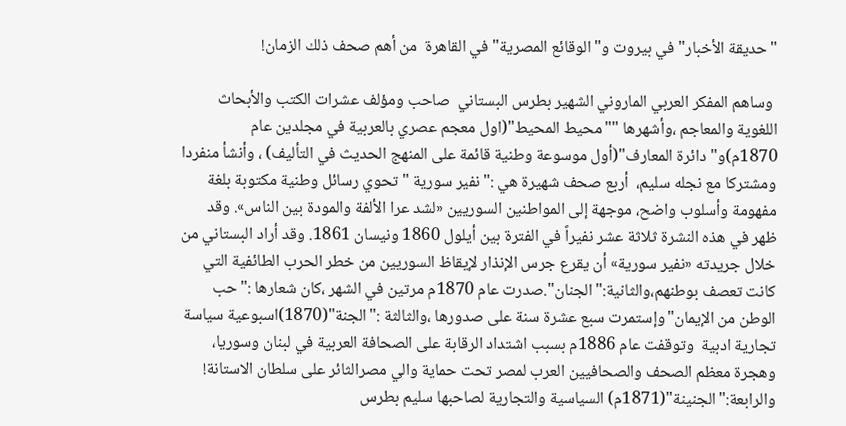"حديقة الأخبار"في بيروت و"الوقائع المصرية"في القاهرة  من أهم صحف ذلك الزمان!

 وساهم المفكر العربي الماروني الشهير بطرس البستاني  صاحب ومؤلف عشرات الكتب والأبحاث اللغوية والمعاجم ،وأشهرها ""محيط المحيط"(اول معجم عصري بالعربية في مجلدين عام 1870م)و"دائرة المعارف"(أول موسوعة وطنية قائمة على المنهج الحديث في التأليف) ، وأنشأ منفردا ومشتركا مع نجله سليم،  أربع صحف شهيرة هي :"نفير سورية "تحوي رسائل وطنية مكتوبة بلغة مفهومة وأسلوب واضح، موجهة إلى المواطنين السوريين «لشد عرا الألفة والمودة بين الناس». وقد ظهر في هذه النشرة ثلاثة عشر نفيراً في الفترة بين أيلول 1860 ونيسان 1861. وقد أراد البستاني من خلال جريدته «نفير سورية» أن يقرع جرس الإنذار لإيقاظ السوريين من خطر الحرب الطائفية التي كانت تعصف بوطنهم،والثانية:"الجنان".صدرت عام 1870م مرتين في الشهر ،كان شعارها :"حب الوطن من الإيمان"وإستمرت سبع عشرة سنة على صدورها ،والثالثة :"الجنة"(1870)اسبوعية سياسة تجارية ادبية  وتوقفت عام 1886م بسبب اشتداد الرقابة على الصحافة العربية في لبنان وسوريا، وهجرة معظم الصحف والصحافيين العرب لمصر تحت حماية والي مصرالثائر على سلطان الاستانة! والرابعة:"الجنينة"(1871م) السياسية والتجارية لصاحبها سليم بطرس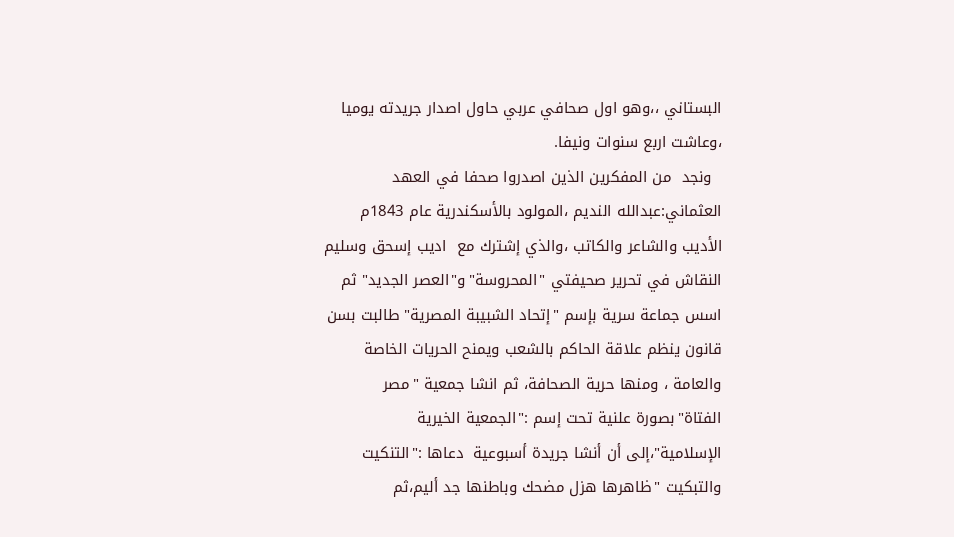البستاني ،،وهو اول صحافي عربي حاول اصدار جريدته يوميا ،وعاشت اربع سنوات ونيفا.
  ونجد  من المفكرين الذين اصدروا صحفا في العهد العثماني:عبدالله النديم ،المولود بالأسكندرية عام 1843م  الأديب والشاعر والكاتب ،والذي إشترك مع  اديب إسحق وسليم النقاش في تحرير صحيفتي "المحروسة"و"العصر الجديد" ثم اسس جماعة سرية بإسم "إتحاد الشبيبة المصرية" طالبت بسن قانون ينظم علاقة الحاكم بالشعب ويمنح الحريات الخاصة والعامة ، ومنها حرية الصحافة، ثم انشا جمعية "مصر الفتاة"بصورة علنية تحت إسم :"الجمعية الخيرية الإسلامية"،إلى أن أنشا جريدة أسبوعية  دعاها :"التنكيت والتبكيت "ظاهرها هزل مضحك وباطنها جد أليم،ثم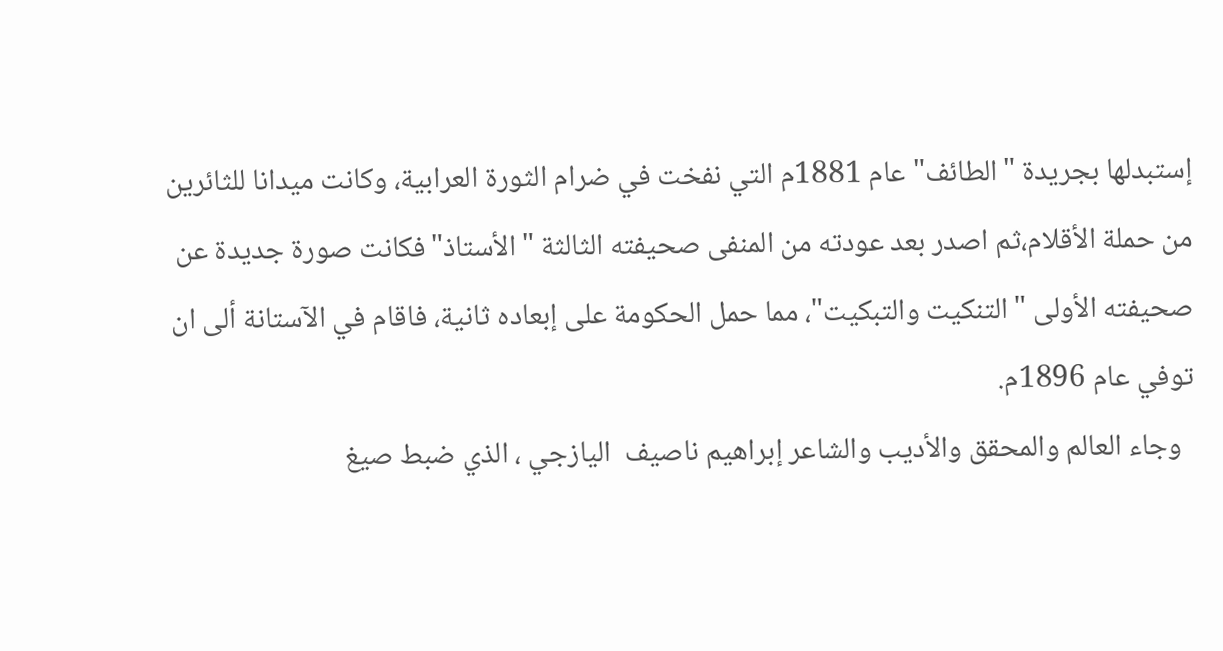إستبدلها بجريدة "الطائف"عام 1881م التي نفخت في ضرام الثورة العرابية، وكانت ميدانا للثائرين من حملة الأقلام،ثم اصدر بعد عودته من المنفى صحيفته الثالثة "الأستاذ"فكانت صورة جديدة عن صحيفته الأولى "التنكيت والتبكيت"، مما حمل الحكومة على إبعاده ثانية، فاقام في الآستانة ألى ان توفي عام 1896م.
  وجاء العالم والمحقق والأديب والشاعر إبراهيم ناصيف  اليازجي ، الذي ضبط صيغ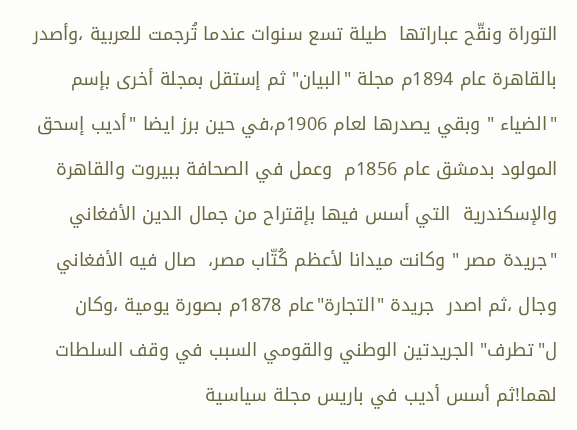التوراة ونقّح عباراتها  طيلة تسع سنوات عندما تُرجمت للعربية ،وأصدر بالقاهرة عام 1894م مجلة "البيان" ثم إستقل بمجلة أخرى بإسم "الضياء " وبقي يصدرها لعام 1906م،في حين برز ايضا "أديب إسحق المولود بدمشق عام 1856م  وعمل في الصحافة ببيروت والقاهرة والإسكندرية  التي أسس فيها بإقتراح من جمال الدين الأفغاني "جريدة مصر " وكانت ميدانا لأعظم كُتّاب مصر،  صال فيه الأفغاني وجال ،ثم اصدر  جريدة "التجارة"عام 1878م بصورة يومية ،وكان ل"تطرف" الجريدتين الوطني والقومي السبب في وقف السلطات لهما!ثم أسس أديب في باريس مجلة سياسية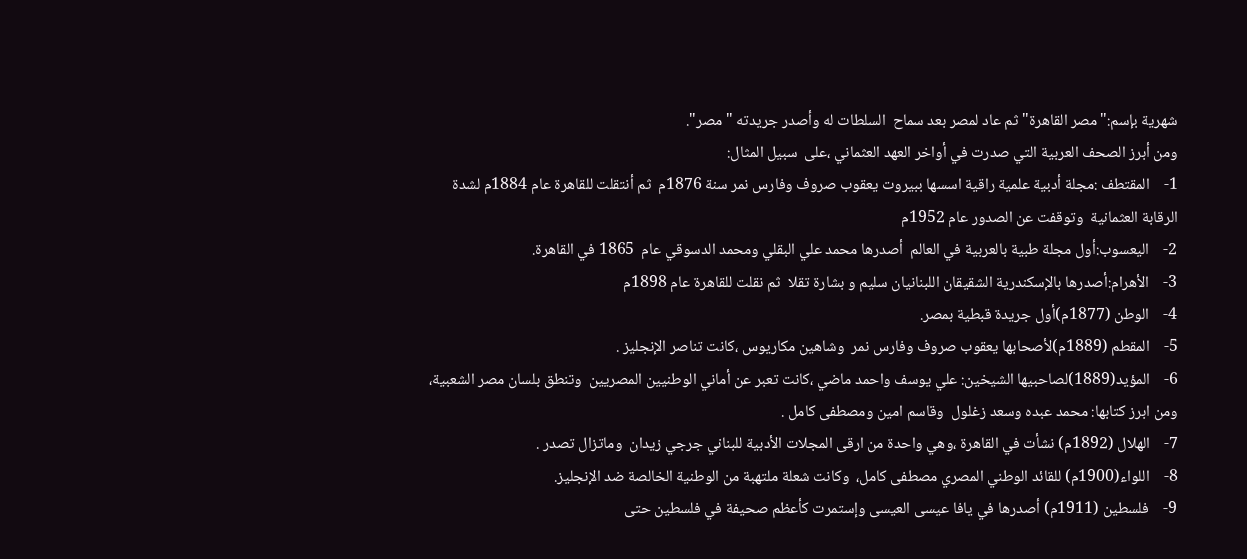شهرية بإسم:"مصر القاهرة" ثم عاد لمصر بعد سماح  السلطات له وأصدر جريدته "مصر".
ومن أبرز الصحف العربية التي صدرت في أواخر العهد العثماني ،على  سبيل المثال:
1-    المقتطف :مجلة أدبية علمية راقية اسسها ببيروت يعقوب صروف وفارس نمر سنة 1876م  ثم أنتقلت للقاهرة عام 1884م لشدة الرقابة العثمانية  وتوقفت عن الصدور عام 1952م
2-    اليعسوب:أول مجلة طبية بالعربية في العالم  أصدرها محمد علي البقلي ومحمد الدسوقي عام  1865 في القاهرة.
3-    الأهرام:أصدرها بالإسكندرية الشقيقان اللبنانيان سليم و بشارة تقلا  ثم نقلت للقاهرة عام 1898م
4-    الوطن (1877م)أول جريدة قبطية بمصر.
5-    المقطم (1889م)لأصحابها يعقوب صروف وفارس نمر  وشاهين مكاريوس ،كانت تناصر الإنجليز .
6-    المؤيد(1889)لصاحبيها الشيخين: علي يوسف واحمد ماضي ،كانت تعبر عن أماني الوطنيين المصريين  وتنطق بلسان مصر الشعبية،  ومن ابرز كتابها: محمد عبده وسعد زغلول  وقاسم امين ومصطفى كامل .
7-    الهلال (1892م) نشأت في القاهرة ،وهي واحدة من ارقى المجلات الأدبية للبناني جرجي زيدان  وماتزال تصدر .
8-    اللواء(1900م) للقائد الوطني المصري مصطفى كامل،  وكانت شعلة ملتهبة من الوطنية الخالصة ضد الإنجليز.
9-    فلسطين (1911م) أصدرها في يافا عيسى العيسى وإستمرت كأعظم صحيفة في فلسطين حتى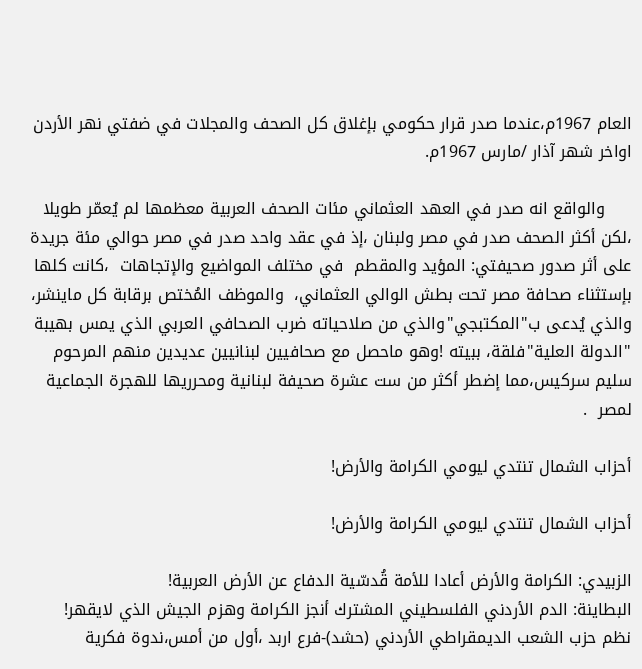العام 1967م،عندما صدر قرار حكومي بإغلاق كل الصحف والمجلات في ضفتي نهر الأردن اواخر شهر آذار /مارس 1967م.

     والواقع انه صدر في العهد العثماني مئات الصحف العربية معظمها لم يُعمّر طويلا ،لكن أكثر الصحف صدر في مصر ولبنان ،إذ في عقد واحد صدر في مصر حوالي مئة جريدة على أثر صدور صحيفتي: المؤيد والمقطم  في مختلف المواضيع والإتجاهات  ،كانت كلها بإستثناء صحافة مصر تحت بطش الوالي العثماني،  والموظف المُختص برقابة كل ماينشر، والذي يُدعى ب"المكتبجي"والذي من صلاحياته ضرب الصحافي العربي الذي يمس بهيبة "الدولة العلية"فلقة، ببيته !وهو ماحصل مع صحافيين لبنانيين عديدين منهم المرحوم سليم سركيس،مما إضطر أكثر من ست عشرة صحيفة لبنانية ومحرريها للهجرة الجماعية لمصر  .

أحزاب الشمال تنتدي ليومي الكرامة والأرض!

أحزاب الشمال تنتدي ليومي الكرامة والأرض!

الزبيدي: الكرامة والأرض أعادا للأمة قُدسّية الدفاع عن الأرض العربية!
البطاينة: الدم الأردني الفلسطيني المشترك أنجز الكرامة وهزم الجيش الذي لايقهر!
نظم حزب الشعب الديمقراطي الأردني (حشد)-فرع اربد ،أول من أمس،ندوة فكرية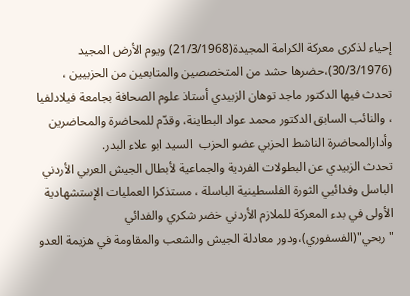إحياء لذكرى معركة الكرامة المجيدة(21/3/1968) ويوم الأرض المجيد (30/3/1976)،حضرها حشد من المتخصصين والمتابعين من الحزبيين ، تحدث فيها الدكتور ماجد توهان الزبيدي أستاذ علوم الصحافة بجامعة فيلادلفيا ، والنائب السابق الدكتور محمد عواد البطاينة، وقدّم للمحاضرة والمحاضرين  وأدارالمحاضرة الناشط الحزبي عضو الحزب  السيد ابو علاء البدر.
تحدث الزبيدي عن البطولات الفردية والجماعية لأبطال الجيش العربي الأردني الباسل وفدائيي الثورة الفلسطينية الباسلة ، مستذكرا العمليات الإستشهادية الأولى في بدء المعركة للملازم الأردني خضر شكري والفدائي "ربحي"(الفسفوري)،ودور معادلة الجيش والشعب والمقاومة في هزيمة العدو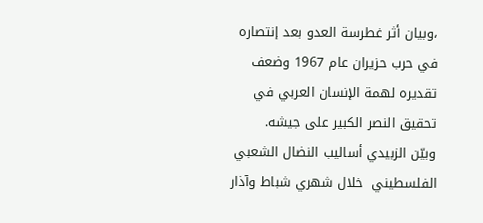،وبيان أثر غطرسة العدو بعد إنتصاره في حرب حزيران عام 1967 وضعف تقديره لهمة الإنسان العربي في تحقيق النصر الكبير على جيشه.
وبيّن الزبيدي أساليب النضال الشعبي الفلسطيني  خلال شهري شباط وآذار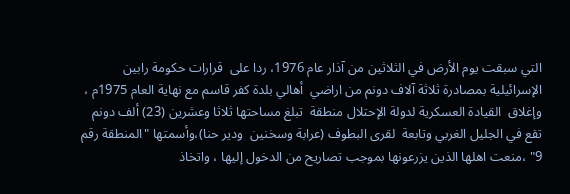التي سبقت يوم الأرض في الثلاثين من آذار عام 1976، ردا على  قرارات حكومة رابين الإسرائيلية بمصادرة ثلاثة آلاف دونم من اراضي  أهالي بلدة كفر قاسم مع نهاية العام 1975م ، وإغلاق  القيادة العسكرية لدولة الإحتلال منطقة  تبلغ مساحتها ثلاثا وعشرين (23) ألف دونم  تقع في الجليل الغربي وتابعة  لقرى البطوف (عرابة وسخنين  ودير حنا)،وأسمتها "المنطقة رقم 9" ،منعت اهلها الذين يزرعونها بموجب تصاريح من الدخول إليها ، واتخاذ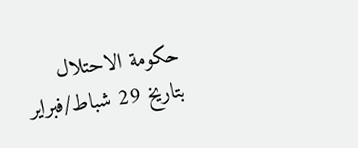حكومة الاحتلال بتاريخ 29 شباط/فبراير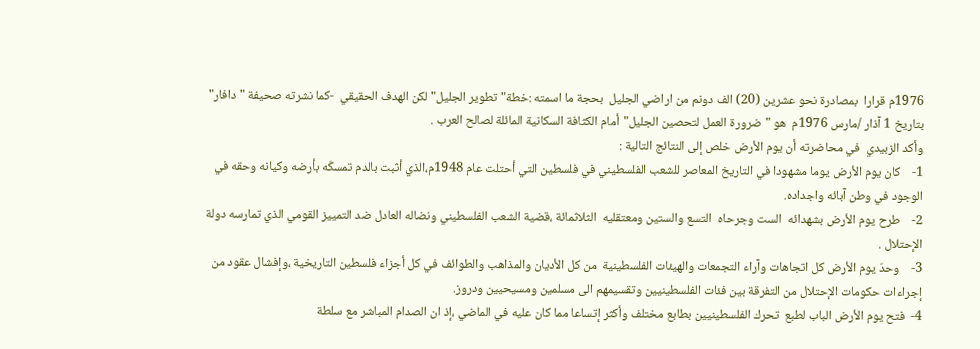1976م قرارا  بمصادرة نحو عشرين (20) الف دونم من اراضي الجليل  بحجة ما اسمته :خطة"تطوير الجليل"لكن الهدف الحقيقي  -كما نشرته صحيفة "دافار" بتاريخ 1 آذار /مارس 1976م  هو "ضرورة العمل لتحصين الجليل"أمام الكثافة السكانية المائلة لصالح العرب .
وأكد الزبيدي  في محاضرته أن يوم الأرض خلص إلى النتائج التالية :
1-    كان يوم الأرض يوما مشهودا في التاريخ المعاصر للشعب الفلسطيني في فلسطين التي أحتلت عام 1948م،الذي أثبت بالدم تمسكّه بأرضه وكيانه وحقه في الوجود في وطن آبائه واجداده.
2-    طرح يوم الأرض بشهدائه  الست وجرحاه  التسع والستين ومعتقليه  الثلاثمائة ،قضية الشعب الفلسطيني ونضاله العادل ضد التمييز القومي الذي تمارسه دولة الإحتلال .
3-    وحدّ يوم الأرض كل اتجاهات وآراء التجمعات والهيئات الفلسطينية  من كل الأديان والمذاهب والطوائف في كل أجزاء فلسطين التاريخية ،وإفشال عقود من إجراءات حكومات الإحتلال من التفرقة بين فئات الفلسطينيين وتقسيمهم الى مسلمين ومسيحيين ودروز.
4-  فتح يوم الأرض الباب لطبع  تحرك الفلسطينيين بطابع مختلف وأكثر إتساعا مما كان عليه في الماضي ،إذ ان الصدام المباشر مع سلطة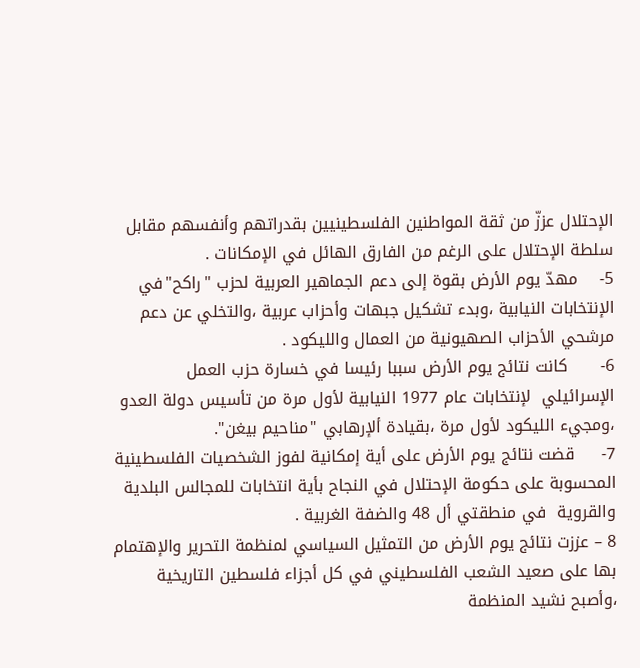الإحتلال عززّ من ثقة المواطنين الفلسطينيين بقدراتهم وأنفسهم مقابل سلطة الإحتلال على الرغم من الفارق الهائل في الإمكانات .
5-    مهدّ يوم الأرض بقوة إلى دعم الجماهير العربية لحزب "راكح"في الإنتخابات النيابية ،وبدء تشكيل جبهات وأحزاب عربية ،والتخلي عن دعم مرشحي الأحزاب الصهيونية من العمال والليكود .
6-      كانت نتائج يوم الأرض سببا رئيسا في خسارة حزب العمل الإسرائيلي  لإنتخابات عام 1977 النيابية لأول مرة من تأسيس دولة العدو ،ومجيء الليكود لأول مرة ،بقيادة ألإرهابي "مناحيم بيغن".
7-     قضت نتائج يوم الأرض على أية إمكانية لفوز الشخصيات الفلسطينية المحسوبة على حكومة الإحتلال في النجاح بأية انتخابات للمجالس البلدية والقروية  في منطقتي أل 48 والضفة الغربية .
8 – عززت نتائج يوم الأرض من التمثيل السياسي لمنظمة التحرير والإهتمام بها على صعيد الشعب الفلسطيني في كل أجزاء فلسطين التاريخية ،وأصبح نشيد المنظمة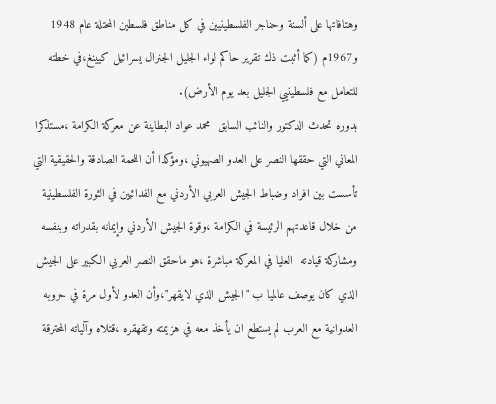وهتافاتها على ألسنة وحناجر الفلسطينيين في كل مناطق فلسطين المحتلة عام 1948 و1967م (كما أثبت ذك تقرير حاكم لواء الجليل الجنرال يسرائيل كيينغ،في خطته للتعامل مع فلسطينيي الجليل بعد يوم الأرض).
بدوره تحدث الدكتور والنائب السابق  محمد عواد البطاينة عن معركة الكرامة ،مستذكرا المعاني التي حققها النصر على العدو الصهيوني ،ومؤكدا أن اللحمة الصادقة والحقيقية التي تأسست بين افراد وضباط الجيش العربي الأردني مع الفدائيين في الثورة الفلسطينية من خلال قاعدتهم الرئيسة في الكرامة ،وقوة الجيش الأردني وإيمانه بقدراته وبنفسه  ومشاركة قيادته  العليا في المعركة مباشرة ،هو ماحقق النصر العربي الكبير على الجيش الذي كان يوصف عالميا ب "الجيش الذي لايقهر"،وأن العدو لأول مرة في حروبه العدوانية مع العرب لم يستطع ان يأخذ معه في هزيمته وتقهقره ،قتلاه وآلياته المحترقة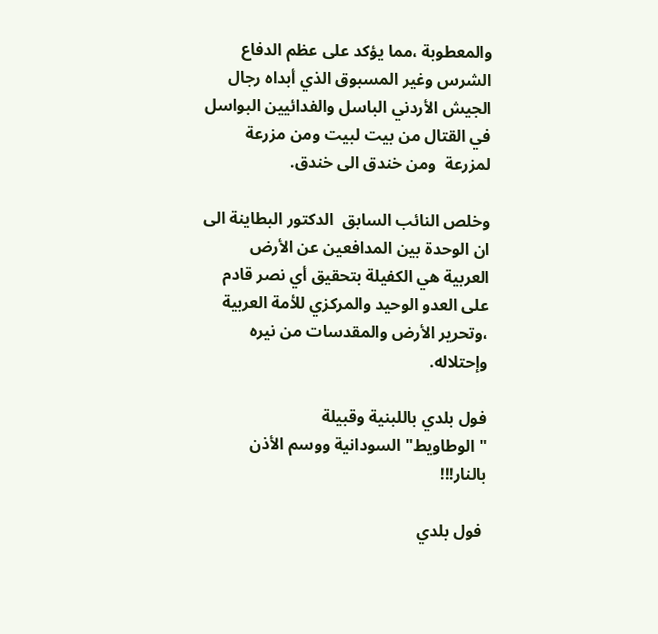والمعطوبة ،مما يؤكد على عظم الدفاع الشرس وغير المسبوق الذي أبداه رجال الجيش الأردني الباسل والفدائيين البواسل  في القتال من بيت لبيت ومن مزرعة لمزرعة  ومن خندق الى خندق.

وخلص النائب السابق  الدكتور البطاينة الى ان الوحدة بين المدافعين عن الأرض العربية هي الكفيلة بتحقيق أي نصر قادم على العدو الوحيد والمركزي للأمة العربية ،وتحرير الأرض والمقدسات من نيره وإحتلاله.

فول بلدي باللبنية وقبيلة "الوطاويط"السودانية ووسم الأذن بالنار!!!

 فول بلدي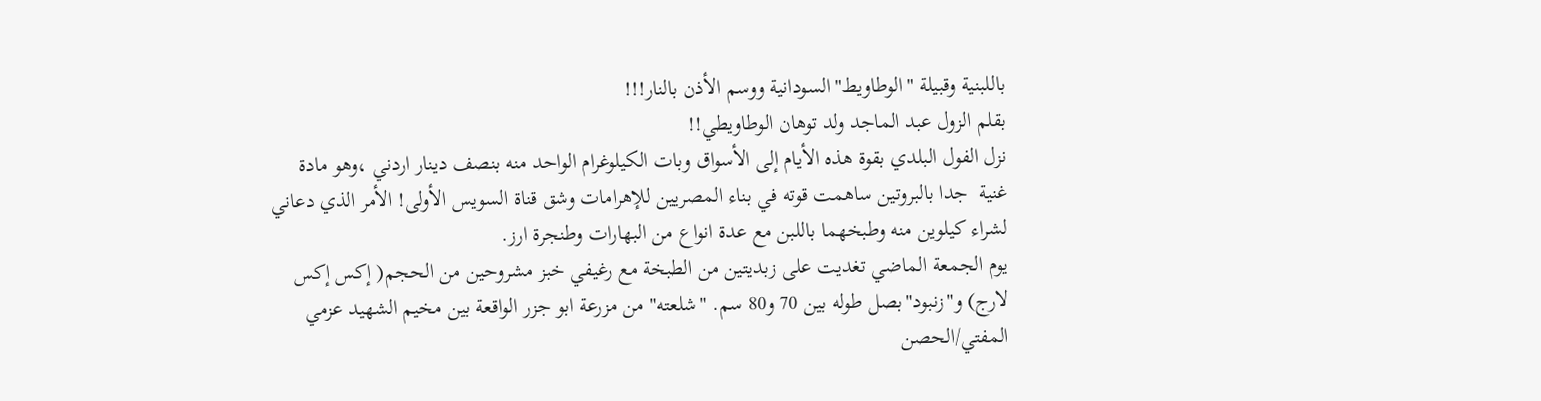باللبنية وقبيلة "الوطاويط"السودانية ووسم الأذن بالنار!!!
بقلم الزول عبد الماجد ولد توهان الوطاويطي!!
نزل الفول البلدي بقوة هذه الأيام إلى الأسواق وبات الكيلوغرام الواحد منه بنصف دينار اردني ،وهو مادة غنية  جدا بالبروتين ساهمت قوته في بناء المصريين للإهرامات وشق قناة السويس الأولى! الأمر الذي دعاني لشراء كيلوين منه وطبخهما باللبن مع عدة انواع من البهارات وطنجرة ارز.
يوم الجمعة الماضي تغديت على زبديتين من الطبخة مع رغيفي خبز مشروحين من الحجم( إكس إكس لارج) و"زنبود"بصل طوله بين 70 و80 سم. "شلعته" من مزرعة ابو جزر الواقعة بين مخيم الشهيد عزمي المفتي/الحصن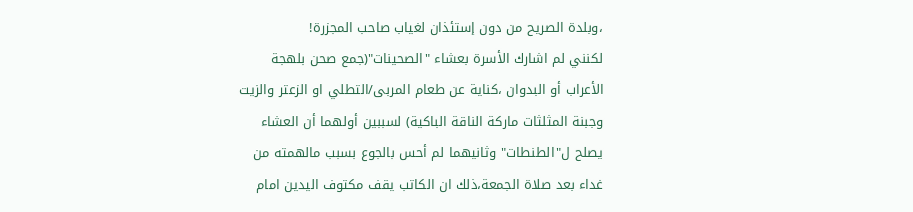،وبلدة الصريح من دون إستئذان لغياب صاحب المجزرة!
لكنني لم اشارك الأسرة بعشاء "الصحينات"(جمع صحن بلهجة الأعراب أو البدوان ،كناية عن طعام المربى/التطلي او الزعتر والزيت وجبنة المثلثات ماركة الناقة الباكية) لسببين أولهما أن العشاء يصلح ل"الطنطات" وثانيهما لم أحس بالجوع بسبب مالهمته من غداء بعد صلاة الجمعة،ذلك ان الكاتب يقف مكتوف اليدين امام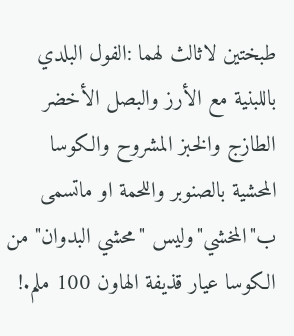طبختين لاثالث لهما :الفول البلدي باللبنية مع الأرز والبصل الأخضر الطازج والخبز المشروح والكوسا المحشية بالصنوبر واللحمة او ماتسمى ب"المخشي"وليس "محشي البدوان" من الكوسا عيار قذيفة الهاون 100 ملم.!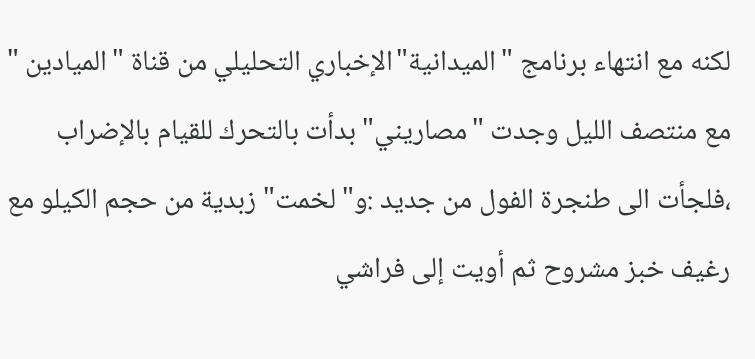لكنه مع انتهاء برنامج "الميدانية"الإخباري التحليلي من قناة "الميادين " مع منتصف الليل وجدت "مصاريني" بدأت بالتحرك للقيام بالإضراب ،فلجأت الى طنجرة الفول من جديد :و"لخمت" زبدية من حجم الكيلو مع رغيف خبز مشروح ثم أويت إلى فراشي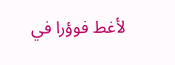لأغط فوؤرا في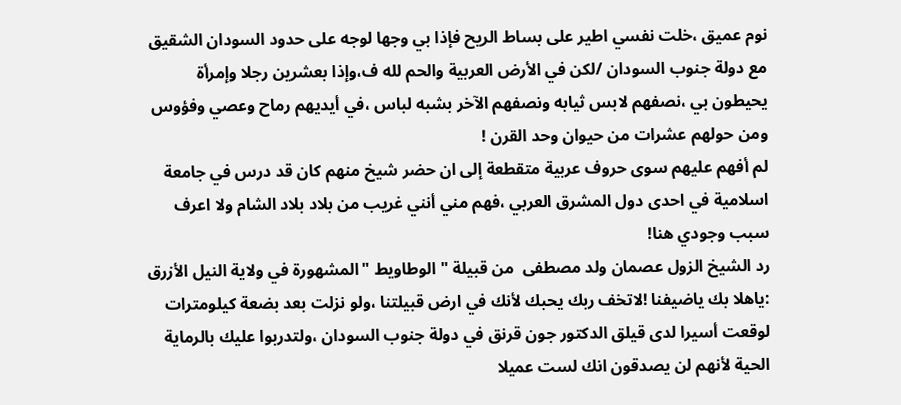نوم عميق ،خلت نفسي اطير على بساط الريح فإذا بي وجها لوجه على حدود السودان الشقيق مع دولة جنوب السودان /لكن في الأرض العربية والحم لله ف،وإذا بعشرين رجلا وإمرأة يحيطون بي ،نصفهم لابس ثيابه ونصفهم الآخر بشبه لباس ،في أيديهم رماح وعصي وفؤوس ومن حولهم عشرات من حيوان وحد القرن !
لم أفهم عليهم سوى حروف عربية متقطعة إلى ان حضر شيخ منهم كان قد درس في جامعة اسلامية في احدى دول المشرق العربي ،فهم مني أنني غريب من بلاد بلاد الشام ولا اعرف سبب وجودي هنا!
رد الشيخ الزول عصمان ولد مصطفى  من قبيلة "الوطاويط "المشهورة في ولاية النيل الأزرق :ياهلا بك ياضيفنا !لاتخف ربك يحبك لأنك في ارض قبيلتنا ،ولو نزلت بعد بضعة كيلومترات لوقعت أسيرا لدى قيلق الدكتور جون قرنق في دولة جنوب السودان ،ولتدربوا عليك بالرماية الحية لأنهم لن يصدقون انك لست عميلا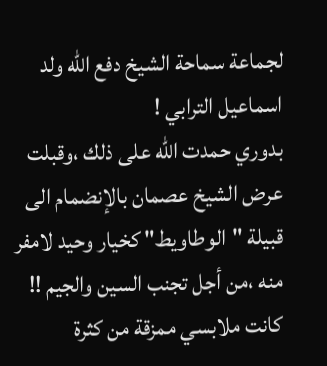لجماعة سماحة الشيخ دفع الله ولد اسماعيل الترابي !
بدوري حمدت الله على ذلك ،وقبلت عرض الشيخ عصمان بالإنضمام الى قبيلة "الوطاويط" كخيار وحيد لامفر منه ،من أجل تجنب السين والجيم !!
كانت ملابسي ممزقة من كثرة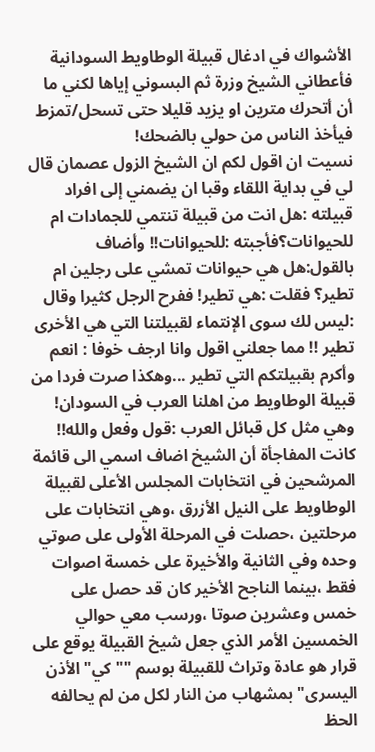الأشواك في ادغال قبيلة الوطاويط السودانية فأعطاني الشيخ وزرة ثم البسوني إياها لكني ما أن أتحرك مترين او يزيد قليلا حتى تسحل/تمزط فيأخذ الناس من حولي بالضحك!
نسيت ان اقول لكم ان الشيخ الزول عصمان قال لي في بداية اللقاء وقبا ان يضمني إلى افراد قبيلته :هل انت من قبيلة تنتمي للجمادات ام للحيوانات؟فأجبته :للحيوانات!! وأضاف بالقول:هل هي حيوانات تمشي على رجلين ام تطير؟ فقلت :هي تطير! ففرح الرجل كثيرا وقال :ليس لك سوى الإنتماء لقبيلتنا التي هي الأخرى تطير !! مما جعلني اقول وانا ارجف خوفا : انعم وأكرم بقبيلتكم التي تطير ...وهكذا صرت فردا من قبيلة الوطاويط من اهلنا العرب في السودان! وهي مثل كل قبائل العرب :قول وفعل والله!!
كانت المفاجأة أن الشيخ اضاف اسمي الى قائمة المرشحين في انتخابات المجلس الأعلى لقبيلة الوطاويط على النيل الأزرق ،وهي انتخابات على مرحلتين ،حصلت في المرحلة الأولى على صوتي وحده وفي الثانية والأخيرة على خمسة اصوات فقط ،بينما الناجح الأخير كان قد حصل على خمس وعشرين صوتا ،ورسب معي حوالي الخمسين الأمر الذي جعل شيخ القبيلة يوقع على قرار هو عادة وتراث للقبيلة بوسم ""كي"الأذن اليسرى"بمشهاب من النار لكل من لم يحالفه الحظ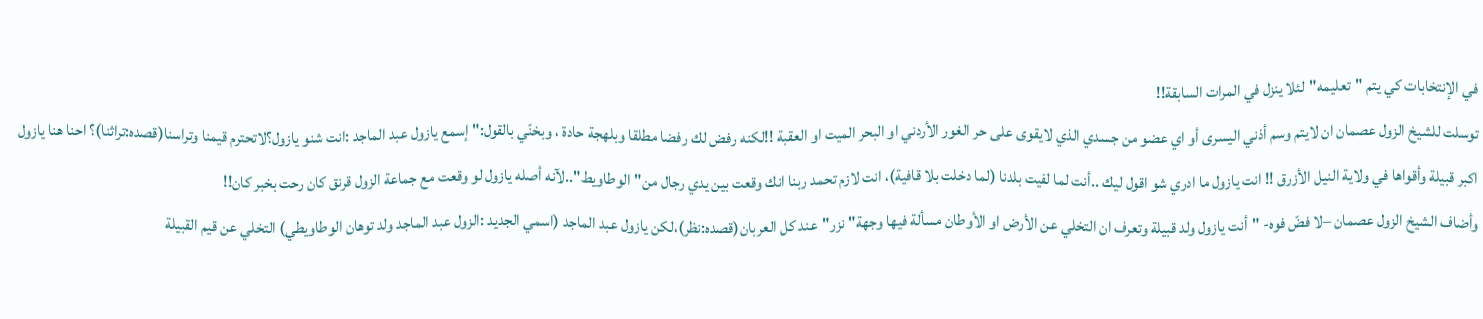في الإنتخابات كي يتم "تعليمه"لئلا ينزل في المرات السابقة!!
توسلت للشيخ الزول عصمان ان لايتم وسم أذني اليسرى أو اي عضو من جسدي الذي لايقوى على حر الغور الأردني او البحر الميت او العقبة !!لكنه رفض لك رفضا مطلقا وبلهجة حادة ، وبخنّي بالقول:"إسمع يازول عبد الماجد :انت شنو يازول؟لاتحترم قيمنا وتراسنا(قصده:تراثنا)؟ احنا هنا يازول اكبر قبيلة وأقواها في ولاية النيل الأزرق !! انت يازول ما ادري شو اقول ليك ..أنت لما لفيت بلدنا (لما دخلت بلا قافية)، انت لازم تحمد ربنا انك وقعت بين يدي رجال من"الوطاويط"..لآنه أصله يازول لو وقعت مع جماعة الزول قرنق كان رحت بخبر كان!!
وأضاف الشيخ الزول عصمان –لا فضّ فوه- "أنت يازول ولد قبيلة وتعرف ان التخلي عن الأرض او الأوطان مسألة فيها وجهة" نزر"عند كل العربان(قصده:نظر)،لكن يازول عبد الماجد (اسمي الجديد :الزول عبد الماجد ولد توهان الوطاويطي) التخلي عن قيم القبيلة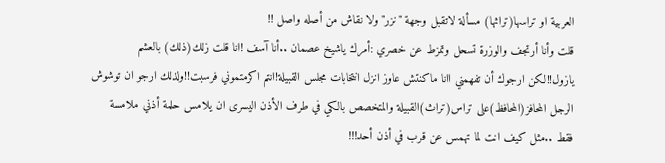العربية او تراسها(تراثها) مسألة لاتقبل وجهة "نزر"ولا نقاش من أصله واصل !!
قلت وأنا أرتجف والوزرة تسحل وتمزط عن خصري :أمرك ياشيخ عصمان ..أنا آسف !انا قلت زلك(ذلك) بالعشم يازول!!لكن ارجوك أن تفهمني اانا ماكنتش عاوز انزل انتخابات مجلس القبيلة!انتم اكرمتموني فرسبت!!ولذلك ارجو ان توشوش الرجل المحافز(المحافظ)على تراس(تراث)القبيلة والمتخصص بالكي في طرف الأذن اليسرى ان يلامس حلمة أذني ملامسة فقط ..مثل كيف انت لما تهمس عن قرب في أذن أحد!!!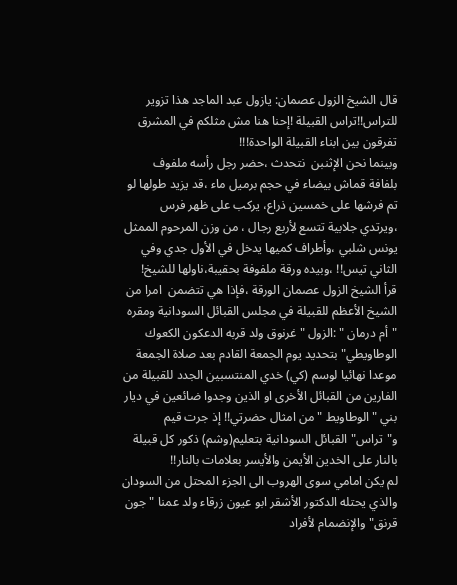قال الشيخ الزول عصمان: يازول عبد الماجد هذا تزوير للتراس!!تراس القبيلة !إحنا هنا مش مثلكم في المشرق تفرقون بين ابناء القبيلة الواحدة!!!
وبينما نحن الإثنبن  نتحدث ،حضر رجل رأسه ملفوف بلفافة قماش بيضاء في حجم برميل ماء ،قد يزيد طولها لو تم فرشها على خمسين ذراع، يركب على ظهر فرس ،ويرتدي جلابية تتسع لأربع رجال ، من وزن المرحوم الممثل يونس شلبي ،وأطراف كميها يدخل في الأول جدي وفي الثاني تيس!! ،وبيده ورقة ملفوفة بحقيبة،ناولها للشيخ!
قرأ الشيخ الزول عصمان الورقة ،فإذا هي تتضمن  امرا من الشيخ الأعظم للقبيلة في مجلس القبائل السودانية ومقره "أم درمان " :الزول "غرنوق ولد قربه الدعكون الكعوك الوطاويطي" بتحديد يوم الجمعة القادم بعد صلاة الجمعة موعدا نهائيا لوسم (كي) خدي المنتسبين الجدد للقبيلة من الفارين من القبائل الأخرى او الذين وجدوا ضائعين في ديار بني " الوطاويط "من امثال حضرتي!! إذ جرت قيم و"تراس"القبائل السودانية بتعليم(وشم) ذكور كل قبيلة بالنار على الخدين الأيمن والأيسر بعلامات بالنار!!
لم يكن امامي سوى الهروب الى الجزء المحتل من السودان والذي يحتله الدكتور الأشقر ابو عيون زرقاء ولد عمنا "جون قرنق" والإنضمام لأفراد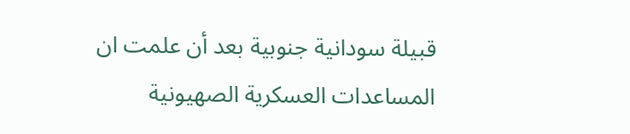قبيلة سودانية جنوبية بعد أن علمت ان المساعدات العسكرية الصهيونية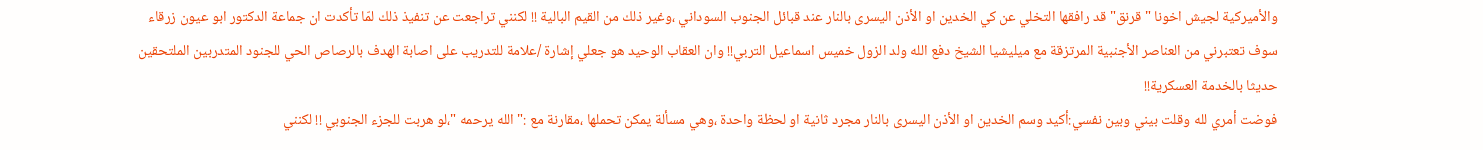والأميركية لجيش اخونا "قرنق" قد رافقها التخلي عن كي الخدين او الأذن اليسرى بالنار عند قبائل الجنوب السوداني ،وغير ذلك من القيم البالية !! لكنني تراجعت عن تنفيذ ذلك لمّا تأكدت ان جماعة الدكتور ابو عيون زرقاء سوف تعتبرني من العناصر الأجنبية المرتزقة مع ميليشيا الشيخ دفع الله ولد الزول خميس اسماعيل التربي!! وان العقاب الوحيد هو جعلي إشارة /علامة للتدريب على اصابة الهدف بالرصاص الحي للجنود المتدربين الملتحقين حديثا بالخدمة العسكرية!!
فوضت أمري لله وقلت بيني وبين نفسي:أكيد وسم الخدين او الأذن اليسرى بالنار مجرد ثانية او لحظة واحدة ،وهي مسألة يمكن تحملها ،مقارنة مع :" الله يرحمه "،لو هربت للجزء الجنوبي !! لكنني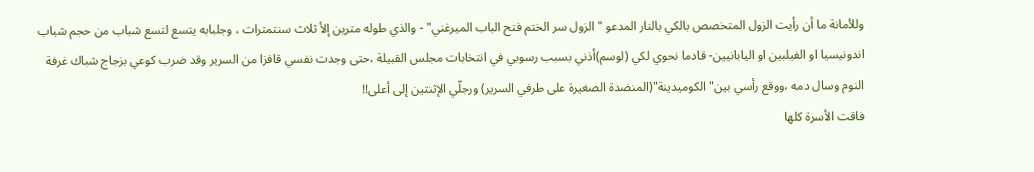وللأمانة ما أن رأيت الزول المتخصص بالكي بالنار المدعو "الزول سر الختم فتح الباب الميرغني" - والذي طوله مترين إلأ ثلاث سنتمترات ، وجلبابه يتسع لتسع شباب من حجم شباب اندونيسيا او الفيلبين او اليابانيين- قادما نحوي لكي (لوسم)أذني بسبب رسوبي في انتخابات مجلس القبيلة ،حتى وجدت نفسي قافزا من السرير وقد ضرب كوعي بزجاج شباك غرفة النوم وسال دمه ،ووقع رأسي بين" الكوميدينة"(المنضدة الصغيرة على طرفي السرير) ورجلّي الإثنتين إلى أعلى!!
فاقت الأسرة كلها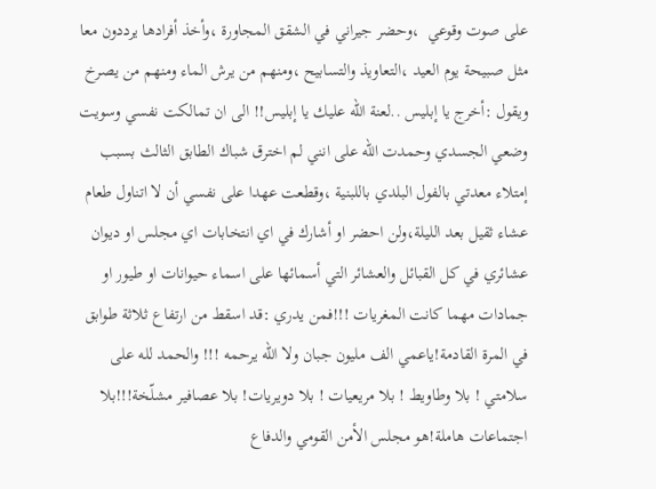على صوت وقوعي  ،وحضر جيراني في الشقق المجاورة ،وأخذ أفرادها يرددون معا مثل صبيحة يوم العيد ،التعاويذ والتسابيح ،ومنهم من يرش الماء ومنهم من يصرخ ويقول :أخرج يا إبليس ..لعنة الله عليك يا إبليس!! الى ان تمالكت نفسي وسويت وضعي الجسدي وحمدت الله على انني لم اخترق شباك الطابق الثالث بسبب إمتلاء معدتي بالفول البلدي باللبنية ،وقطعت عهدا على نفسي أن لا اتناول طعام عشاء ثقيل بعد الليلة،ولن احضر او أشارك في اي انتخابات اي مجلس او ديوان عشائري في كل القبائل والعشائر التي أسمائها على اسماء حيوانات او طيور او جمادات مهما كانت المغريات !!!فمن يدري :قد اسقط من ارتفاع ثلاثة طوابق في المرة القادمة!ياعمي الف مليون جبان ولا الله يرحمه !!! والحمد لله على سلامتي ! بلا وطاويط ! بلا مريعيات ! بلا دويريات! بلا عصافير مشلّخة!!!بلا اجتماعات هاملة!هو مجلس الأمن القومي والدفاع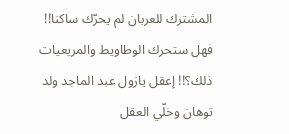المشترك للعربان لم يحرّك ساكنا!! فهل ستحرك الوطاويط والمريعيات ذلك؟!! إعقل يازول عبد الماجد ولد توهان وخلّي العقل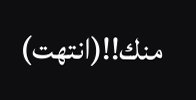منك!!(انتهت)